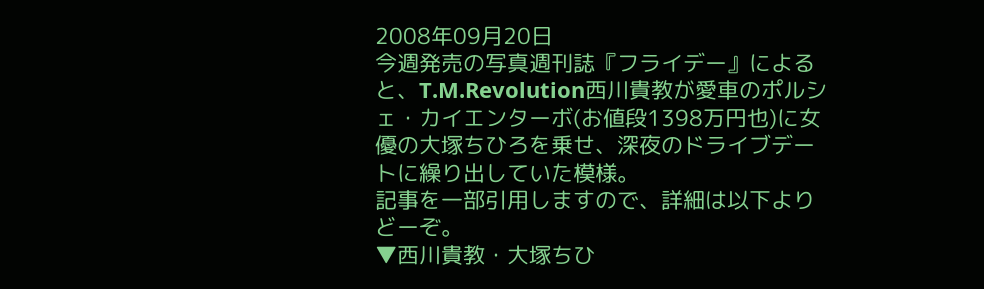2008年09月20日
今週発売の写真週刊誌『フライデー』によると、T.M.Revolution西川貴教が愛車のポルシェ・カイエンターボ(お値段1398万円也)に女優の大塚ちひろを乗せ、深夜のドライブデートに繰り出していた模様。
記事を一部引用しますので、詳細は以下よりどーぞ。
▼西川貴教・大塚ちひ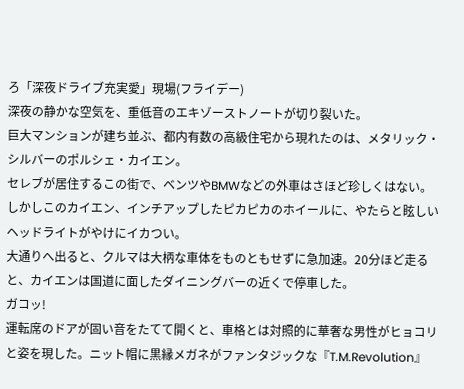ろ「深夜ドライブ充実愛」現場(フライデー)
深夜の静かな空気を、重低音のエキゾーストノートが切り裂いた。
巨大マンションが建ち並ぶ、都内有数の高級住宅から現れたのは、メタリック・シルバーのポルシェ・カイエン。
セレブが居住するこの街で、ベンツやBMWなどの外車はさほど珍しくはない。しかしこのカイエン、インチアップしたピカピカのホイールに、やたらと眩しいヘッドライトがやけにイカつい。
大通りへ出ると、クルマは大柄な車体をものともせずに急加速。20分ほど走ると、カイエンは国道に面したダイニングバーの近くで停車した。
ガコッ!
運転席のドアが固い音をたてて開くと、車格とは対照的に華奢な男性がヒョコリと姿を現した。ニット帽に黒縁メガネがファンタジックな『T.M.Revolution』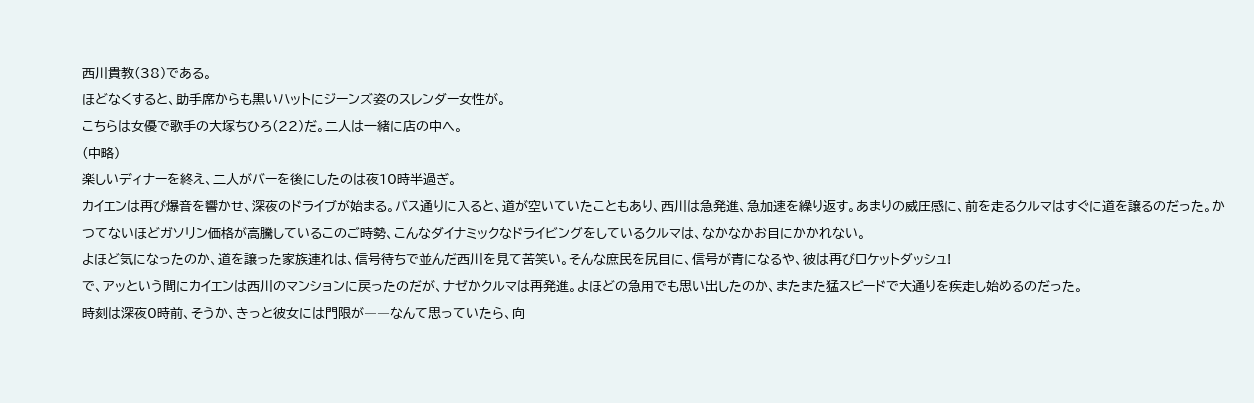西川貴教(38)である。
ほどなくすると、助手席からも黒いハットにジーンズ姿のスレンダー女性が。
こちらは女優で歌手の大塚ちひろ(22)だ。二人は一緒に店の中へ。
(中略)
楽しいディナーを終え、二人がバーを後にしたのは夜10時半過ぎ。
カイエンは再び爆音を響かせ、深夜のドライブが始まる。バス通りに入ると、道が空いていたこともあり、西川は急発進、急加速を繰り返す。あまりの威圧感に、前を走るクルマはすぐに道を譲るのだった。かつてないほどガソリン価格が高騰しているこのご時勢、こんなダイナミックなドライビングをしているクルマは、なかなかお目にかかれない。
よほど気になったのか、道を譲った家族連れは、信号待ちで並んだ西川を見て苦笑い。そんな庶民を尻目に、信号が青になるや、彼は再びロケットダッシュ!
で、アッという間にカイエンは西川のマンションに戻ったのだが、ナゼかクルマは再発進。よほどの急用でも思い出したのか、またまた猛スピードで大通りを疾走し始めるのだった。
時刻は深夜0時前、そうか、きっと彼女には門限が――なんて思っていたら、向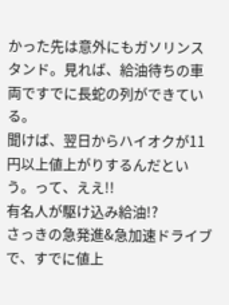かった先は意外にもガソリンスタンド。見れば、給油待ちの車両ですでに長蛇の列ができている。
聞けば、翌日からハイオクが11円以上値上がりするんだという。って、ええ!!
有名人が駆け込み給油!?
さっきの急発進&急加速ドライブで、すでに値上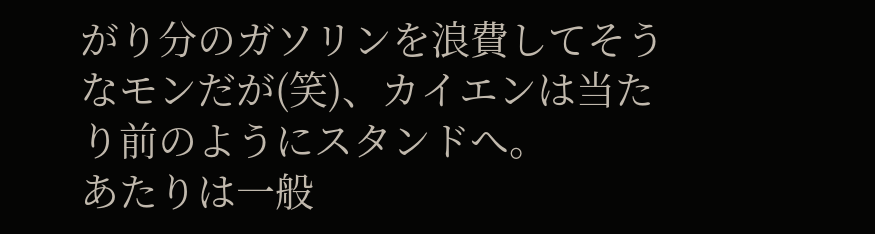がり分のガソリンを浪費してそうなモンだが(笑)、カイエンは当たり前のようにスタンドへ。
あたりは一般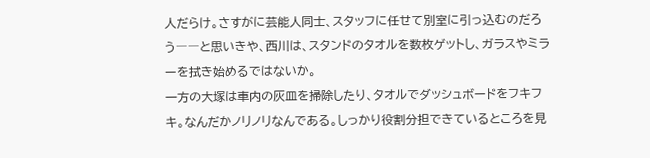人だらけ。さすがに芸能人同士、スタッフに任せて別室に引っ込むのだろう――と思いきや、西川は、スタンドのタオルを数枚ゲットし、ガラスやミラーを拭き始めるではないか。
一方の大塚は車内の灰皿を掃除したり、タオルでダッシュボードをフキフキ。なんだかノリノリなんである。しっかり役割分担できているところを見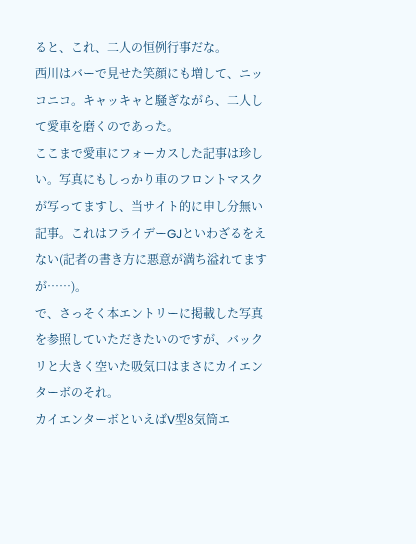ると、これ、二人の恒例行事だな。
西川はバーで見せた笑顔にも増して、ニッコニコ。キャッキャと騒ぎながら、二人して愛車を磨くのであった。
ここまで愛車にフォーカスした記事は珍しい。写真にもしっかり車のフロントマスクが写ってますし、当サイト的に申し分無い記事。これはフライデーGJといわざるをえない(記者の書き方に悪意が満ち溢れてますが……)。
で、さっそく本エントリーに掲載した写真を参照していただきたいのですが、バックリと大きく空いた吸気口はまさにカイエンターボのそれ。
カイエンターボといえばV型8気筒エ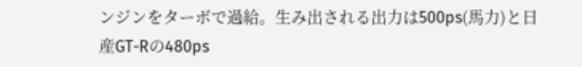ンジンをターボで過給。生み出される出力は500ps(馬力)と日産GT-Rの480ps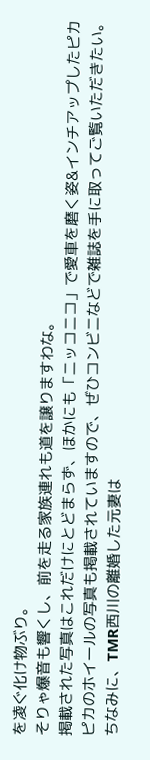を凌ぐ化け物ぶり。
そりゃ爆音も響くし、前を走る家族連れも道を譲りますわな。
掲載された写真はこれだけにとどまらず、ほかにも「ニッコニコ」で愛車を磨く姿&インチアップしたピカピカのホイールの写真も掲載されていますので、ぜひコンビニなどで雑誌を手に取ってご覧いただきたい。
ちなみに、TMR西川の離婚した元妻は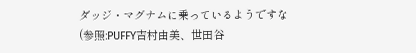ダッジ・マグナムに乗っているようですな(参照:PUFFY吉村由美、世田谷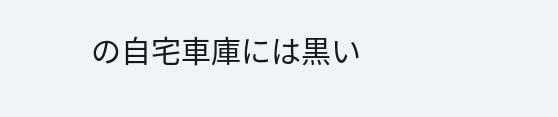の自宅車庫には黒い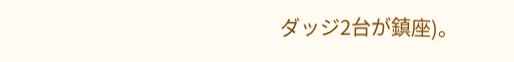ダッジ2台が鎮座)。